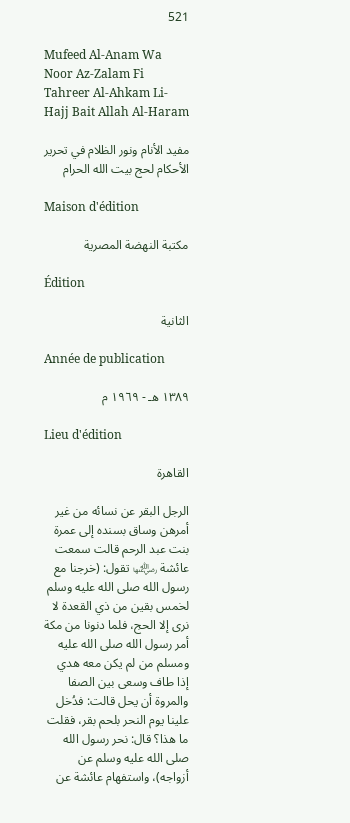521

Mufeed Al-Anam Wa Noor Az-Zalam Fi Tahreer Al-Ahkam Li-Hajj Bait Allah Al-Haram

مفيد الأنام ونور الظلام في تحرير الأحكام لحج بيت الله الحرام

Maison d'édition

مكتبة النهضة المصرية

Édition

الثانية

Année de publication

١٣٨٩ هـ - ١٩٦٩ م

Lieu d'édition

القاهرة

الرجل البقر عن نسائه من غير أمرهن وساق بسنده إلى عمرة بنت عبد الرحم قالت سمعت عائشة ﵂ تقول: (خرجنا مع رسول الله صلى الله عليه وسلم لخمس بقين من ذي القعدة لا نرى إلا الحج، فلما دنونا من مكة أمر رسول الله صلى الله عليه ومسلم من لم يكن معه هدي إذا طاف وسعى بين الصفا والمروة أن يحل قالت: فدُخل علينا يوم النحر بلحم بقر، فقلت ما هذا؟ قال: نحر رسول الله صلى الله عليه وسلم عن أزواجه)، واستفهام عائشة عن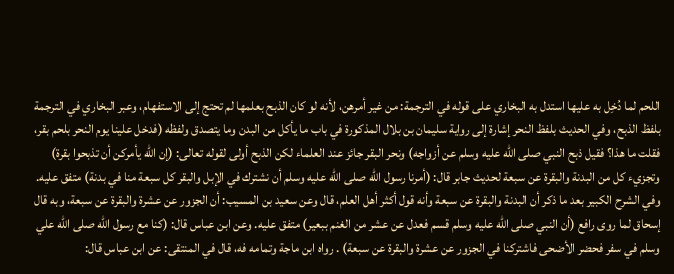اللحم لما دُخِل به عليها استدل به البخاري على قوله في الترجمة: من غير أمرهن، لأنه لو كان الذبح بعلمها لم تحتج إلى الاستفهام، وعبر البخاري في الترجمة بلفظ الذبح، وفي الحديث بلفظ النحر إشارة إلى رواية سليمان بن بلال المذكورة في باب ما يأكل من البدن وما يتصدق ولفظه (فدخل علينا يوم النحر بلحم بقر، فقلت ما هذا؟ فقيل ذبح النبي صلى الله عليه وسلم عن أزواجه) ونحر البقر جائز عند العلماء لكن الذبح أولى لقوله تعالى: (إن الله يأمركن أن تذبحوا بقرة) وتجزيء كل من البدنة والبقرة عن سبعة لحديث جابر قال: (أمرنا رسول الله صلى الله عليه وسلم أن نشترك في الإبل والبقر كل سبعة منا في بدنة) متفق عليه.
وفي الشرح الكبير بعد ما ذكر أن البدنة والبقرة عن سبعة وأنه قول أكثر أهل العلم، قال وعن سعيد بن المسيب: أن الجزور عن عشرة والبقرة عن سبعة، وبه قال إسحاق لما روى رافع (أن النبي صلى الله عليه وسلم قسم فعدل عن عشر من الغنم ببعير) متفق عليه. وعن ابن عباس قال: (كنا مع رسول الله صلى الله علي وسلم في سفر فحضر الأضحى فاشتركنا في الجزور عن عشرة والبقرة عن سبعة) . رواه ابن ماجة وتمامه فه، قال في المنتقى: عن ابن عباس قال: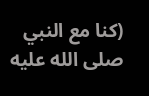(كنا مع النبي صلى الله عليه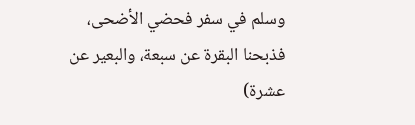وسلم في سفر فحضي الأضحى، فذبحنا البقرة عن سبعة، والبعير عن عشرة)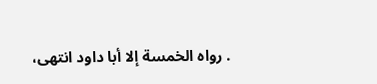. رواه الخمسة إلا أبا داود انتهى،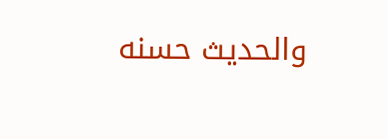والحديث حسنه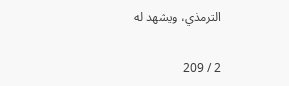الترمذي، ويشهد له

2 / 209